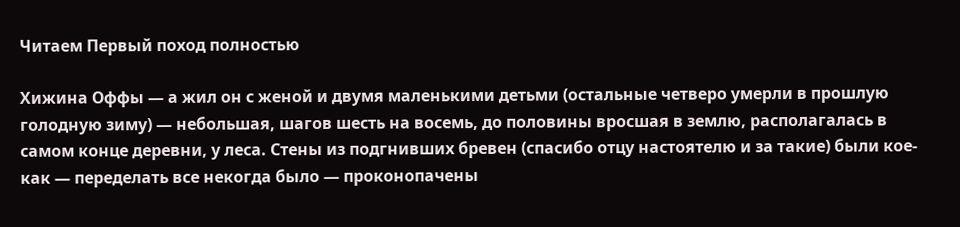Читаем Первый поход полностью

Хижина Оффы — а жил он с женой и двумя маленькими детьми (остальные четверо умерли в прошлую голодную зиму) — небольшая, шагов шесть на восемь, до половины вросшая в землю, располагалась в самом конце деревни, у леса. Стены из подгнивших бревен (спасибо отцу настоятелю и за такие) были кое-как — переделать все некогда было — проконопачены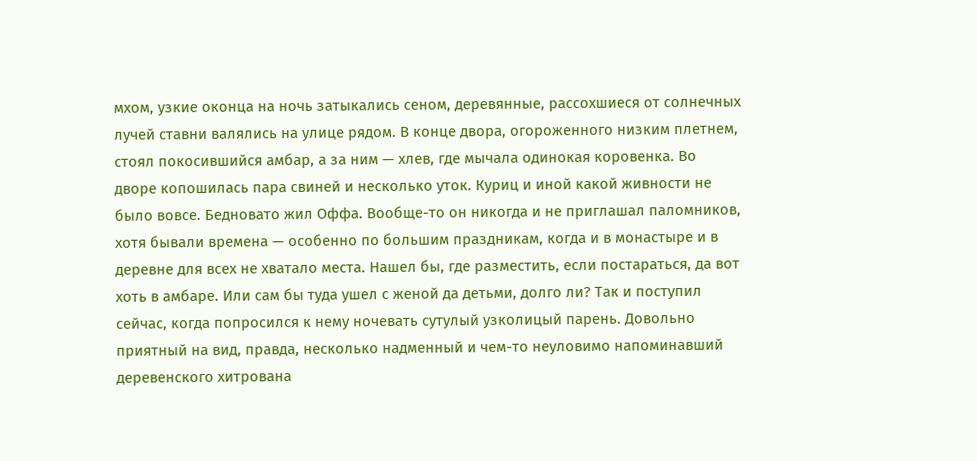мхом, узкие оконца на ночь затыкались сеном, деревянные, рассохшиеся от солнечных лучей ставни валялись на улице рядом. В конце двора, огороженного низким плетнем, стоял покосившийся амбар, а за ним — хлев, где мычала одинокая коровенка. Во дворе копошилась пара свиней и несколько уток. Куриц и иной какой живности не было вовсе. Бедновато жил Оффа. Вообще-то он никогда и не приглашал паломников, хотя бывали времена — особенно по большим праздникам, когда и в монастыре и в деревне для всех не хватало места. Нашел бы, где разместить, если постараться, да вот хоть в амбаре. Или сам бы туда ушел с женой да детьми, долго ли? Так и поступил сейчас, когда попросился к нему ночевать сутулый узколицый парень. Довольно приятный на вид, правда, несколько надменный и чем-то неуловимо напоминавший деревенского хитрована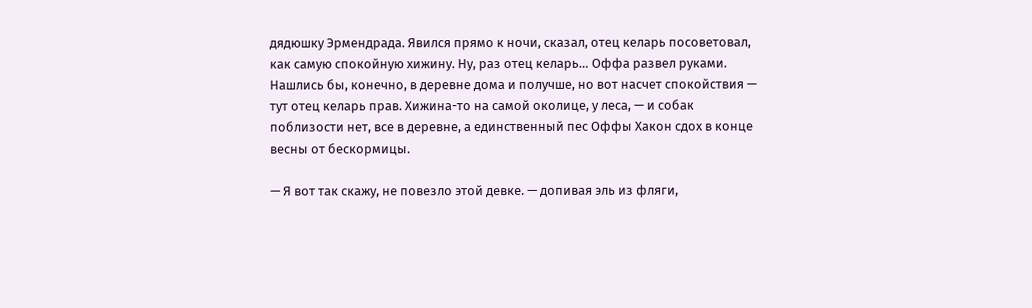дядюшку Эрмендрада. Явился прямо к ночи, сказал, отец келарь посоветовал, как самую спокойную хижину. Ну, раз отец келарь… Оффа развел руками. Нашлись бы, конечно, в деревне дома и получше, но вот насчет спокойствия — тут отец келарь прав. Хижина-то на самой околице, у леса, — и собак поблизости нет, все в деревне, а единственный пес Оффы Хакон сдох в конце весны от бескормицы.

— Я вот так скажу, не повезло этой девке. — допивая эль из фляги,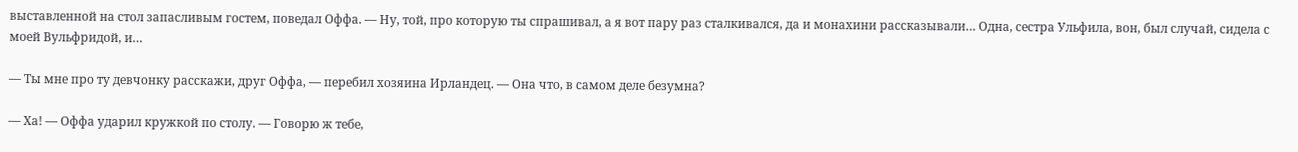выставленной на стол запасливым гостем, поведал Оффа. — Ну, той, про которую ты спрашивал, а я вот пару раз сталкивался, да и монахини рассказывали… Одна, сестра Ульфила, вон, был случай, сидела с моей Вульфридой, и…

— Ты мне про ту девчонку расскажи, друг Оффа, — перебил хозяина Ирландец. — Она что, в самом деле безумна?

— Ха! — Оффа ударил кружкой по столу. — Говорю ж тебе,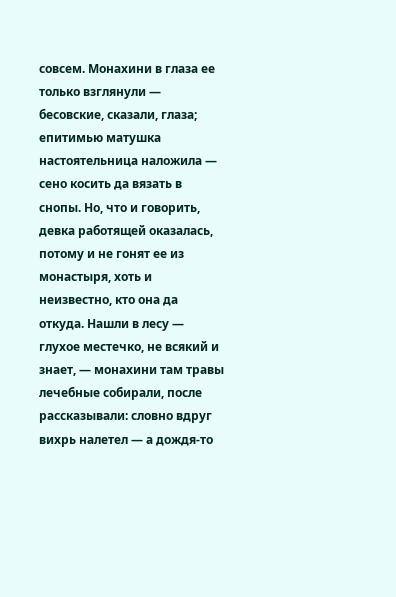совсем. Монахини в глаза ее только взглянули — бесовские, сказали, глаза; епитимью матушка настоятельница наложила — сено косить да вязать в снопы. Но, что и говорить, девка работящей оказалась, потому и не гонят ее из монастыря, хоть и неизвестно, кто она да откуда. Нашли в лесу — глухое местечко, не всякий и знает, — монахини там травы лечебные собирали, после рассказывали: словно вдруг вихрь налетел — а дождя-то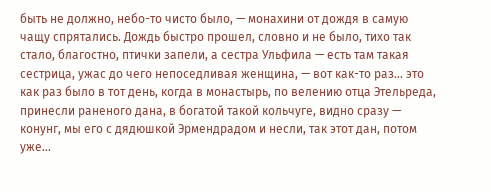быть не должно, небо-то чисто было, — монахини от дождя в самую чащу спрятались. Дождь быстро прошел, словно и не было, тихо так стало, благостно, птички запели, а сестра Ульфила — есть там такая сестрица, ужас до чего непоседливая женщина, — вот как-то раз… это как раз было в тот день, когда в монастырь, по велению отца Этельреда, принесли раненого дана, в богатой такой кольчуге, видно сразу — конунг, мы его с дядюшкой Эрмендрадом и несли, так этот дан, потом уже…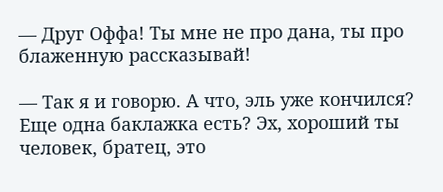— Друг Оффа! Ты мне не про дана, ты про блаженную рассказывай!

— Так я и говорю. А что, эль уже кончился? Еще одна баклажка есть? Эх, хороший ты человек, братец, это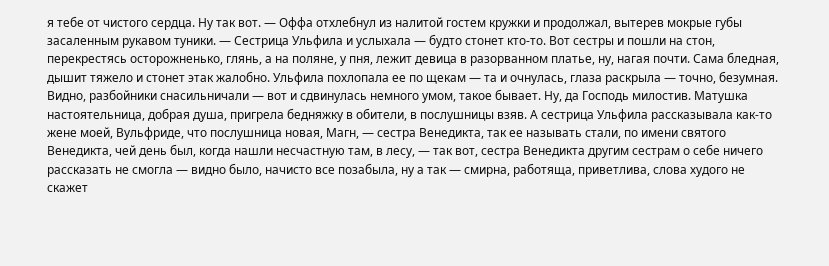я тебе от чистого сердца. Ну так вот. — Оффа отхлебнул из налитой гостем кружки и продолжал, вытерев мокрые губы засаленным рукавом туники. — Сестрица Ульфила и услыхала — будто стонет кто-то. Вот сестры и пошли на стон, перекрестясь осторожненько, глянь, а на поляне, у пня, лежит девица в разорванном платье, ну, нагая почти. Сама бледная, дышит тяжело и стонет этак жалобно. Ульфила похлопала ее по щекам — та и очнулась, глаза раскрыла — точно, безумная. Видно, разбойники снасильничали — вот и сдвинулась немного умом, такое бывает. Ну, да Господь милостив. Матушка настоятельница, добрая душа, пригрела бедняжку в обители, в послушницы взяв. А сестрица Ульфила рассказывала как-то жене моей, Вульфриде, что послушница новая, Магн, — сестра Венедикта, так ее называть стали, по имени святого Венедикта, чей день был, когда нашли несчастную там, в лесу, — так вот, сестра Венедикта другим сестрам о себе ничего рассказать не смогла — видно было, начисто все позабыла, ну а так — смирна, работяща, приветлива, слова худого не скажет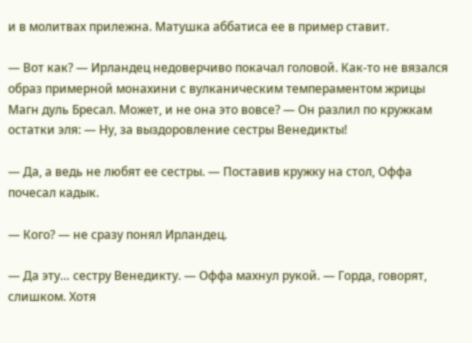и в молитвах прилежна. Матушка аббатиса ее в пример ставит.

— Вот как? — Ирландец недоверчиво покачал головой. Как-то не вязался образ примерной монахини с вулканическим темпераментом жрицы Магн дуль Бресал. Может, и не она это вовсе? — Он разлил по кружкам остатки эля: — Ну, за выздоровление сестры Венедикты!

— Да, а ведь не любят ее сестры. — Поставив кружку на стол, Оффа почесал кадык.

— Кого? — не сразу понял Ирландец.

— Да эту… сестру Венедикту. — Оффа махнул рукой. — Горда, говорят, слишком. Хотя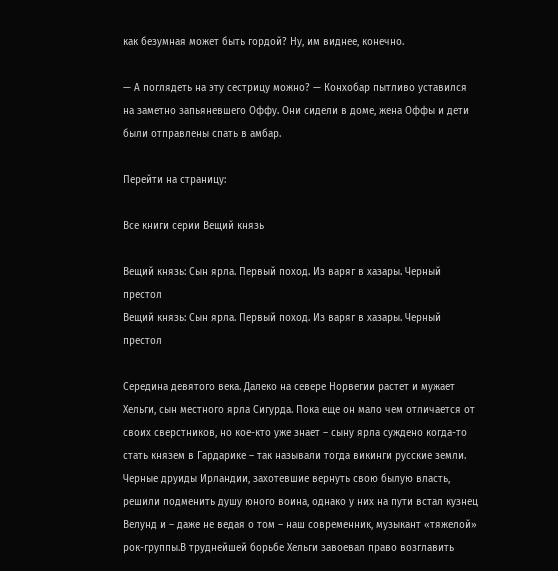как безумная может быть гордой? Ну, им виднее, конечно.

— А поглядеть на эту сестрицу можно? — Конхобар пытливо уставился на заметно запьяневшего Оффу. Они сидели в доме, жена Оффы и дети были отправлены спать в амбар.

Перейти на страницу:

Все книги серии Вещий князь

Вещий князь: Сын ярла. Первый поход. Из варяг в хазары. Черный престол
Вещий князь: Сын ярла. Первый поход. Из варяг в хазары. Черный престол

Середина девятого века. Далеко на севере Норвегии растет и мужает Хельги, сын местного ярла Сигурда. Пока еще он мало чем отличается от своих сверстников, но кое-кто уже знает – сыну ярла суждено когда-то стать князем в Гардарике – так называли тогда викинги русские земли. Черные друиды Ирландии, захотевшие вернуть свою былую власть, решили подменить душу юного воина, однако у них на пути встал кузнец Велунд и – даже не ведая о том – наш современник, музыкант «тяжелой» рок-группы.В труднейшей борьбе Хельги завоевал право возглавить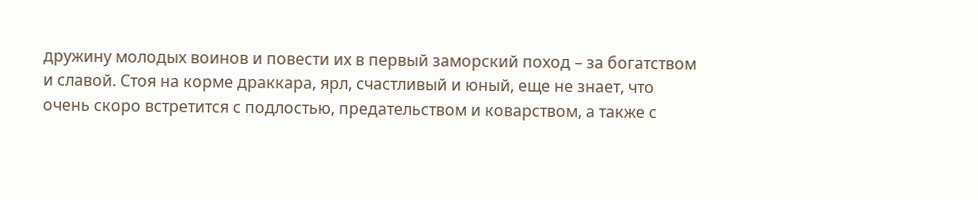дружину молодых воинов и повести их в первый заморский поход – за богатством и славой. Стоя на корме драккара, ярл, счастливый и юный, еще не знает, что очень скоро встретится с подлостью, предательством и коварством, а также с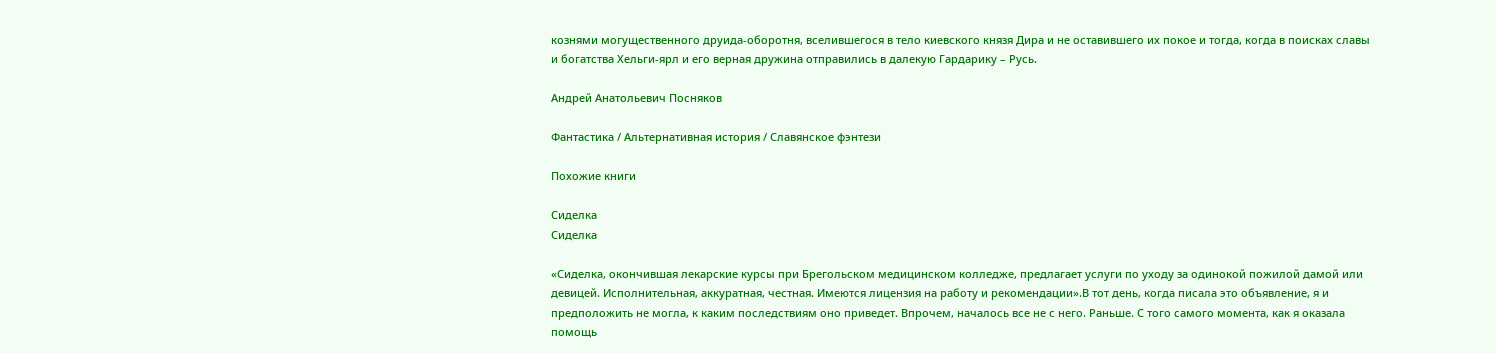кознями могущественного друида-оборотня, вселившегося в тело киевского князя Дира и не оставившего их покое и тогда, когда в поисках славы и богатства Хельги-ярл и его верная дружина отправились в далекую Гардарику – Русь.

Андрей Анатольевич Посняков

Фантастика / Альтернативная история / Славянское фэнтези

Похожие книги

Сиделка
Сиделка

«Сиделка, окончившая лекарские курсы при Брегольском медицинском колледже, предлагает услуги по уходу за одинокой пожилой дамой или девицей. Исполнительная, аккуратная, честная. Имеются лицензия на работу и рекомендации».В тот день, когда писала это объявление, я и предположить не могла, к каким последствиям оно приведет. Впрочем, началось все не с него. Раньше. С того самого момента, как я оказала помощь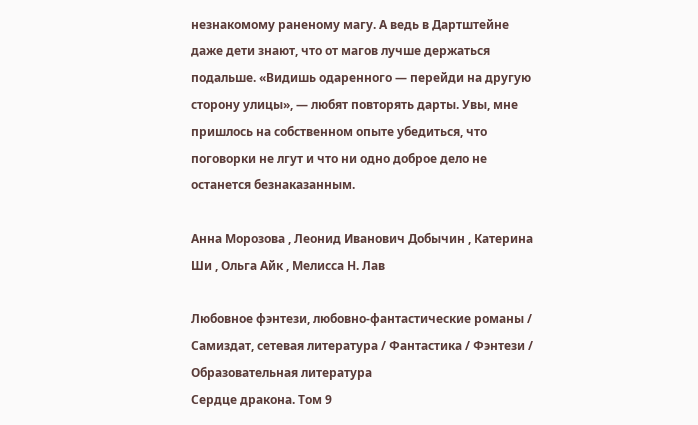незнакомому раненому магу. А ведь в Дартштейне даже дети знают, что от магов лучше держаться подальше. «Видишь одаренного — перейди на другую сторону улицы», — любят повторять дарты. Увы, мне пришлось на собственном опыте убедиться, что поговорки не лгут и что ни одно доброе дело не останется безнаказанным.

Анна Морозова , Леонид Иванович Добычин , Катерина Ши , Ольга Айк , Мелисса Н. Лав

Любовное фэнтези, любовно-фантастические романы / Самиздат, сетевая литература / Фантастика / Фэнтези / Образовательная литература
Сердце дракона. Том 9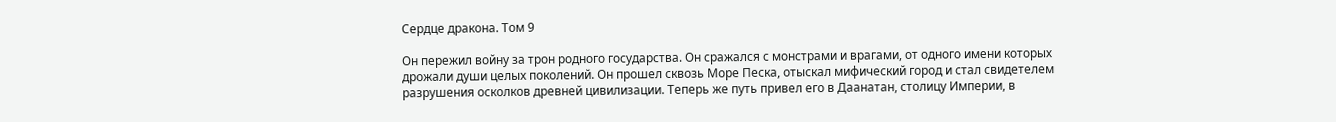Сердце дракона. Том 9

Он пережил войну за трон родного государства. Он сражался с монстрами и врагами, от одного имени которых дрожали души целых поколений. Он прошел сквозь Море Песка, отыскал мифический город и стал свидетелем разрушения осколков древней цивилизации. Теперь же путь привел его в Даанатан, столицу Империи, в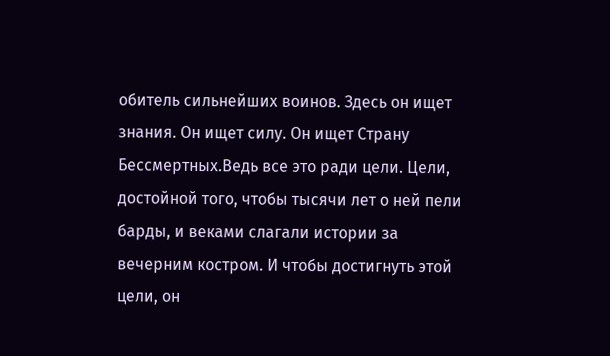обитель сильнейших воинов. Здесь он ищет знания. Он ищет силу. Он ищет Страну Бессмертных.Ведь все это ради цели. Цели, достойной того, чтобы тысячи лет о ней пели барды, и веками слагали истории за вечерним костром. И чтобы достигнуть этой цели, он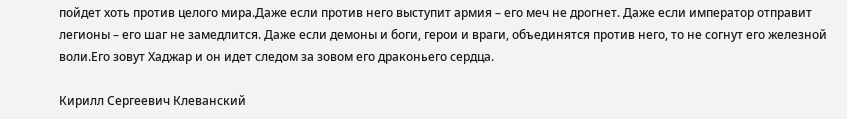пойдет хоть против целого мира.Даже если против него выступит армия – его меч не дрогнет. Даже если император отправит легионы – его шаг не замедлится. Даже если демоны и боги, герои и враги, объединятся против него, то не согнут его железной воли.Его зовут Хаджар и он идет следом за зовом его драконьего сердца.

Кирилл Сергеевич Клеванский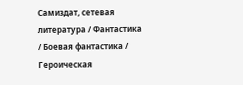Самиздат, сетевая литература / Фантастика / Боевая фантастика / Героическая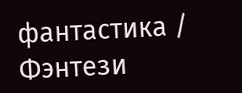фантастика / Фэнтези